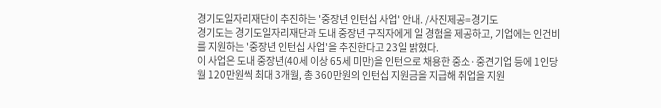경기도일자리재단이 추진하는 '중장년 인턴십 사업' 안내. /사진제공=경기도
경기도는 경기도일자리재단과 도내 중장년 구직자에게 일 경험을 제공하고, 기업에는 인건비를 지원하는 '중장년 인턴십 사업'을 추진한다고 23일 밝혔다.
이 사업은 도내 중장년(40세 이상 65세 미만)을 인턴으로 채용한 중소·중견기업 등에 1인당 월 120만원씩 최대 3개월, 총 360만원의 인턴십 지원금을 지급해 취업을 지원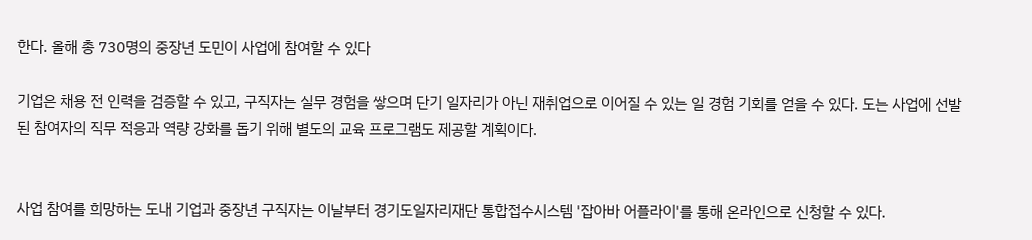한다. 올해 총 730명의 중장년 도민이 사업에 참여할 수 있다

기업은 채용 전 인력을 검증할 수 있고, 구직자는 실무 경험을 쌓으며 단기 일자리가 아닌 재취업으로 이어질 수 있는 일 경험 기회를 얻을 수 있다. 도는 사업에 선발된 참여자의 직무 적응과 역량 강화를 돕기 위해 별도의 교육 프로그램도 제공할 계획이다.


사업 참여를 희망하는 도내 기업과 중장년 구직자는 이날부터 경기도일자리재단 통합접수시스템 '잡아바 어플라이'를 통해 온라인으로 신청할 수 있다.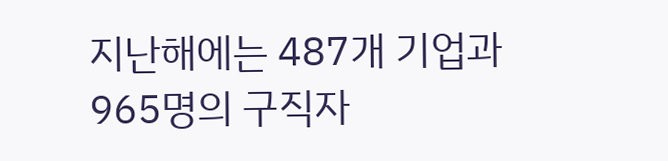지난해에는 487개 기업과 965명의 구직자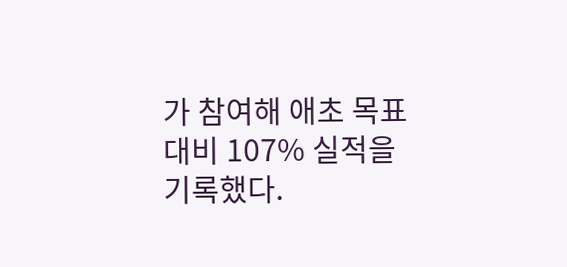가 참여해 애초 목표 대비 107% 실적을 기록했다.